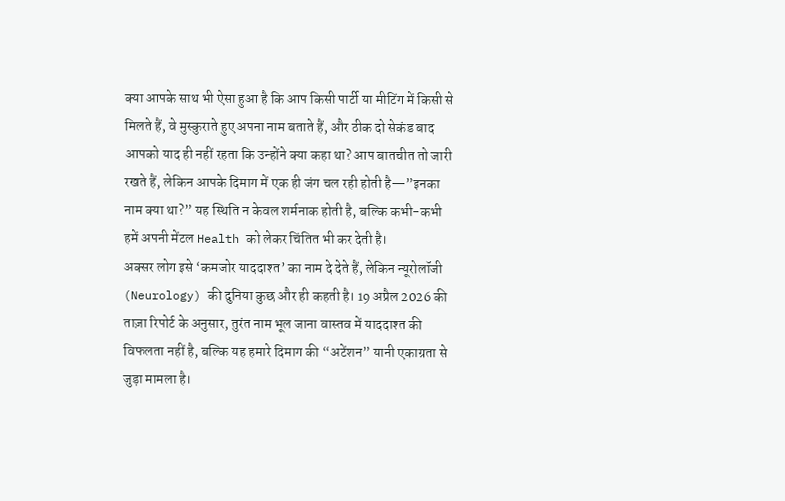क्या आपके साथ भी ऐसा हुआ है कि आप किसी पार्टी या मीटिंग में किसी से मिलते हैं, वे मुस्कुराते हुए अपना नाम बताते हैं, और ठीक दो सेकंड बाद आपको याद ही नहीं रहता कि उन्होंने क्या कहा था? आप बातचीत तो जारी रखते हैं, लेकिन आपके दिमाग में एक ही जंग चल रही होती है—”इनका नाम क्या था?” यह स्थिति न केवल शर्मनाक होती है, बल्कि कभी-कभी हमें अपनी मेंटल Health को लेकर चिंतित भी कर देती है।
अक्सर लोग इसे ‘कमजोर याददाश्त’ का नाम दे देते हैं, लेकिन न्यूरोलॉजी (Neurology) की दुनिया कुछ और ही कहती है। 19 अप्रैल 2026 की ताज़ा रिपोर्ट के अनुसार, तुरंत नाम भूल जाना वास्तव में याददाश्त की विफलता नहीं है, बल्कि यह हमारे दिमाग की “अटेंशन” यानी एकाग्रता से जुड़ा मामला है।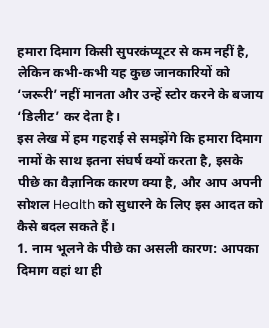हमारा दिमाग किसी सुपरकंप्यूटर से कम नहीं है, लेकिन कभी-कभी यह कुछ जानकारियों को ‘जरूरी’ नहीं मानता और उन्हें स्टोर करने के बजाय ‘डिलीट’ कर देता है।
इस लेख में हम गहराई से समझेंगे कि हमारा दिमाग नामों के साथ इतना संघर्ष क्यों करता है, इसके पीछे का वैज्ञानिक कारण क्या है, और आप अपनी सोशल Health को सुधारने के लिए इस आदत को कैसे बदल सकते हैं।
1. नाम भूलने के पीछे का असली कारण: आपका दिमाग वहां था ही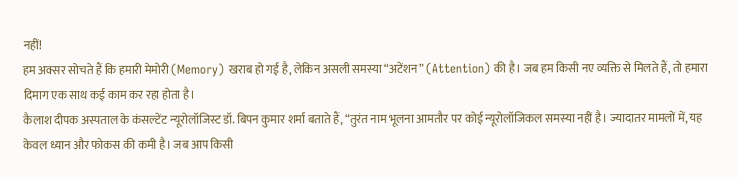नहीं!
हम अक्सर सोचते हैं कि हमारी मेमोरी (Memory) खराब हो गई है, लेकिन असली समस्या “अटेंशन” (Attention) की है। जब हम किसी नए व्यक्ति से मिलते हैं, तो हमारा दिमाग एक साथ कई काम कर रहा होता है।
कैलाश दीपक अस्पताल के कंसल्टेंट न्यूरोलॉजिस्ट डॉ. बिपन कुमार शर्मा बताते हैं, “तुरंत नाम भूलना आमतौर पर कोई न्यूरोलॉजिकल समस्या नहीं है। ज्यादातर मामलों में, यह केवल ध्यान और फोकस की कमी है। जब आप किसी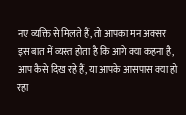नए व्यक्ति से मिलते हैं, तो आपका मन अक्सर इस बात में व्यस्त होता है कि आगे क्या कहना है, आप कैसे दिख रहे हैं, या आपके आसपास क्या हो रहा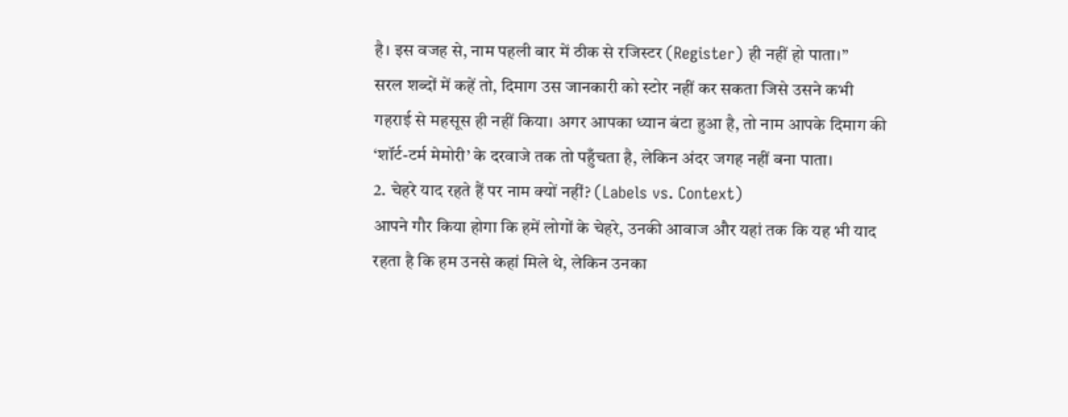है। इस वजह से, नाम पहली बार में ठीक से रजिस्टर (Register) ही नहीं हो पाता।”
सरल शब्दों में कहें तो, दिमाग उस जानकारी को स्टोर नहीं कर सकता जिसे उसने कभी गहराई से महसूस ही नहीं किया। अगर आपका ध्यान बंटा हुआ है, तो नाम आपके दिमाग की ‘शॉर्ट-टर्म मेमोरी’ के दरवाजे तक तो पहुँचता है, लेकिन अंदर जगह नहीं बना पाता।
2. चेहरे याद रहते हैं पर नाम क्यों नहीं? (Labels vs. Context)
आपने गौर किया होगा कि हमें लोगों के चेहरे, उनकी आवाज और यहां तक कि यह भी याद रहता है कि हम उनसे कहां मिले थे, लेकिन उनका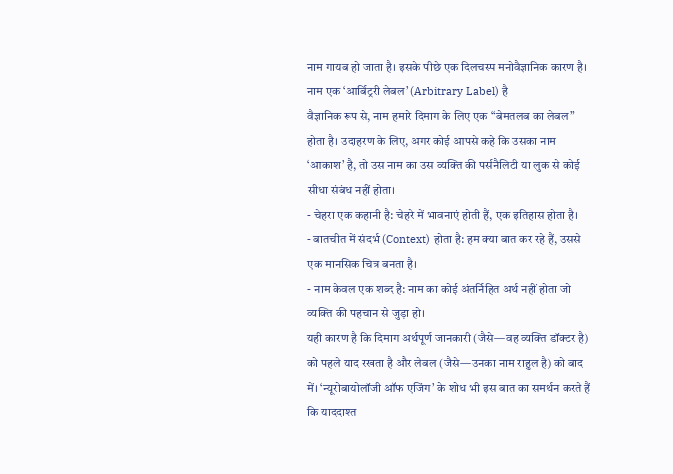नाम गायब हो जाता है। इसके पीछे एक दिलचस्प मनोवैज्ञानिक कारण है।
नाम एक ‘आर्बिट्ररी लेबल’ (Arbitrary Label) है
वैज्ञानिक रूप से, नाम हमारे दिमाग के लिए एक “बेमतलब का लेबल” होता है। उदाहरण के लिए, अगर कोई आपसे कहे कि उसका नाम ‘आकाश’ है, तो उस नाम का उस व्यक्ति की पर्सनैलिटी या लुक से कोई सीधा संबंध नहीं होता।
- चेहरा एक कहानी है: चेहरे में भावनाएं होती हैं, एक इतिहास होता है।
- बातचीत में संदर्भ (Context) होता है: हम क्या बात कर रहे हैं, उससे एक मानसिक चित्र बनता है।
- नाम केवल एक शब्द है: नाम का कोई अंतर्निहित अर्थ नहीं होता जो व्यक्ति की पहचान से जुड़ा हो।
यही कारण है कि दिमाग अर्थपूर्ण जानकारी (जैसे—वह व्यक्ति डॉक्टर है) को पहले याद रखता है और लेबल (जैसे—उनका नाम राहुल है) को बाद में। ‘न्यूरोबायोलॉजी ऑफ एजिंग’ के शोध भी इस बात का समर्थन करते हैं कि याददाश्त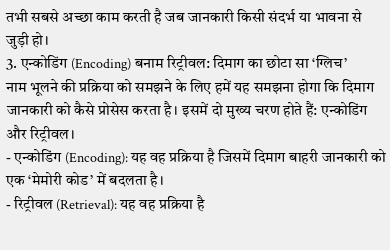तभी सबसे अच्छा काम करती है जब जानकारी किसी संदर्भ या भावना से जुड़ी हो।
3. एन्कोडिंग (Encoding) बनाम रिट्रीवल: दिमाग का छोटा सा ‘ग्लिच’
नाम भूलने की प्रक्रिया को समझने के लिए हमें यह समझना होगा कि दिमाग जानकारी को कैसे प्रोसेस करता है। इसमें दो मुख्य चरण होते हैं: एन्कोडिंग और रिट्रीवल।
- एन्कोडिंग (Encoding): यह वह प्रक्रिया है जिसमें दिमाग बाहरी जानकारी को एक ‘मेमोरी कोड’ में बदलता है।
- रिट्रीवल (Retrieval): यह वह प्रक्रिया है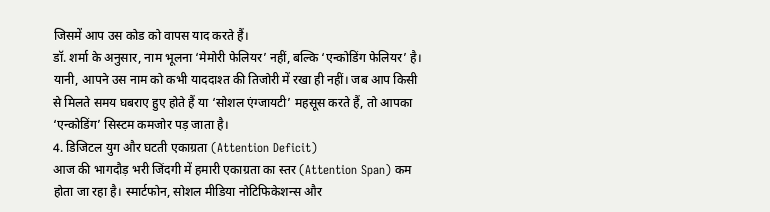जिसमें आप उस कोड को वापस याद करते हैं।
डॉ. शर्मा के अनुसार, नाम भूलना ‘मेमोरी फेलियर’ नहीं, बल्कि ‘एन्कोडिंग फेलियर’ है। यानी, आपने उस नाम को कभी याददाश्त की तिजोरी में रखा ही नहीं। जब आप किसी से मिलते समय घबराए हुए होते हैं या ‘सोशल एंग्जायटी’ महसूस करते हैं, तो आपका ‘एन्कोडिंग’ सिस्टम कमजोर पड़ जाता है।
4. डिजिटल युग और घटती एकाग्रता (Attention Deficit)
आज की भागदौड़ भरी जिंदगी में हमारी एकाग्रता का स्तर (Attention Span) कम होता जा रहा है। स्मार्टफोन, सोशल मीडिया नोटिफिकेशन्स और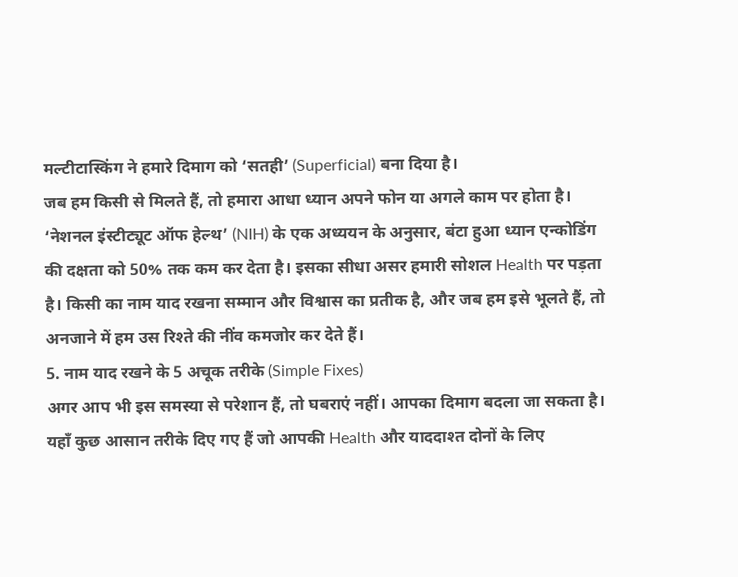मल्टीटास्किंग ने हमारे दिमाग को ‘सतही’ (Superficial) बना दिया है।
जब हम किसी से मिलते हैं, तो हमारा आधा ध्यान अपने फोन या अगले काम पर होता है। ‘नेशनल इंस्टीट्यूट ऑफ हेल्थ’ (NIH) के एक अध्ययन के अनुसार, बंटा हुआ ध्यान एन्कोडिंग की दक्षता को 50% तक कम कर देता है। इसका सीधा असर हमारी सोशल Health पर पड़ता है। किसी का नाम याद रखना सम्मान और विश्वास का प्रतीक है, और जब हम इसे भूलते हैं, तो अनजाने में हम उस रिश्ते की नींव कमजोर कर देते हैं।
5. नाम याद रखने के 5 अचूक तरीके (Simple Fixes)
अगर आप भी इस समस्या से परेशान हैं, तो घबराएं नहीं। आपका दिमाग बदला जा सकता है। यहाँ कुछ आसान तरीके दिए गए हैं जो आपकी Health और याददाश्त दोनों के लिए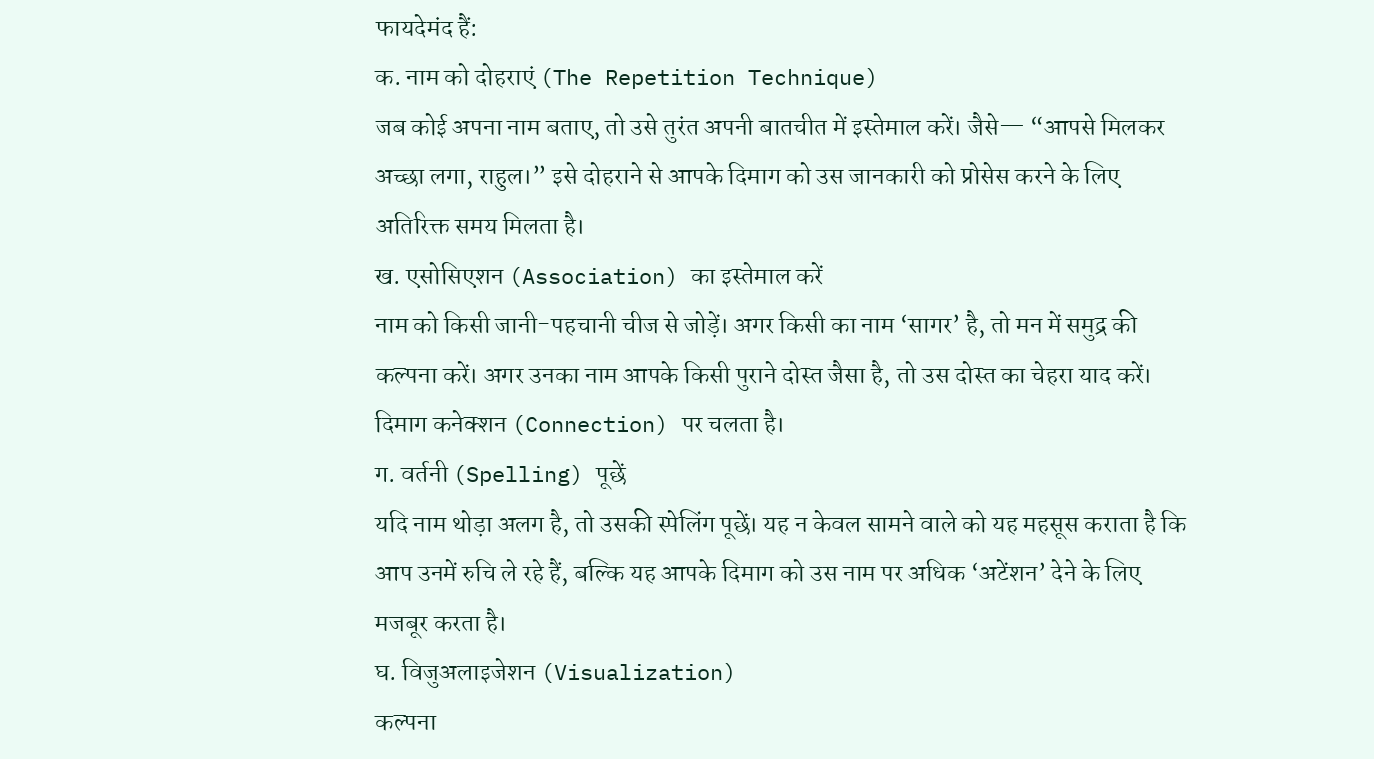फायदेमंद हैं:
क. नाम को दोहराएं (The Repetition Technique)
जब कोई अपना नाम बताए, तो उसे तुरंत अपनी बातचीत में इस्तेमाल करें। जैसे— “आपसे मिलकर अच्छा लगा, राहुल।” इसे दोहराने से आपके दिमाग को उस जानकारी को प्रोसेस करने के लिए अतिरिक्त समय मिलता है।
ख. एसोसिएशन (Association) का इस्तेमाल करें
नाम को किसी जानी-पहचानी चीज से जोड़ें। अगर किसी का नाम ‘सागर’ है, तो मन में समुद्र की कल्पना करें। अगर उनका नाम आपके किसी पुराने दोस्त जैसा है, तो उस दोस्त का चेहरा याद करें। दिमाग कनेक्शन (Connection) पर चलता है।
ग. वर्तनी (Spelling) पूछें
यदि नाम थोड़ा अलग है, तो उसकी स्पेलिंग पूछें। यह न केवल सामने वाले को यह महसूस कराता है कि आप उनमें रुचि ले रहे हैं, बल्कि यह आपके दिमाग को उस नाम पर अधिक ‘अटेंशन’ देने के लिए मजबूर करता है।
घ. विजुअलाइजेशन (Visualization)
कल्पना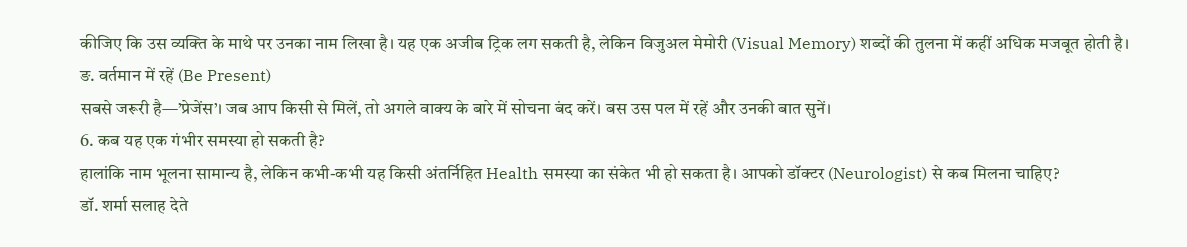कीजिए कि उस व्यक्ति के माथे पर उनका नाम लिखा है। यह एक अजीब ट्रिक लग सकती है, लेकिन विजुअल मेमोरी (Visual Memory) शब्दों की तुलना में कहीं अधिक मजबूत होती है।
ङ. वर्तमान में रहें (Be Present)
सबसे जरूरी है—’प्रेजेंस’। जब आप किसी से मिलें, तो अगले वाक्य के बारे में सोचना बंद करें। बस उस पल में रहें और उनकी बात सुनें।
6. कब यह एक गंभीर समस्या हो सकती है?
हालांकि नाम भूलना सामान्य है, लेकिन कभी-कभी यह किसी अंतर्निहित Health समस्या का संकेत भी हो सकता है। आपको डॉक्टर (Neurologist) से कब मिलना चाहिए?
डॉ. शर्मा सलाह देते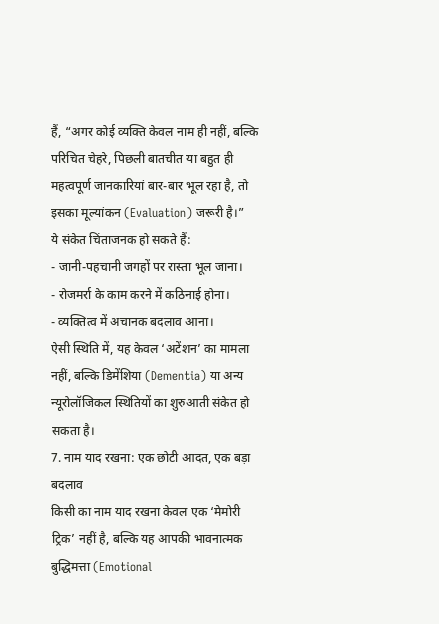हैं, “अगर कोई व्यक्ति केवल नाम ही नहीं, बल्कि परिचित चेहरे, पिछली बातचीत या बहुत ही महत्वपूर्ण जानकारियां बार-बार भूल रहा है, तो इसका मूल्यांकन (Evaluation) जरूरी है।”
ये संकेत चिंताजनक हो सकते हैं:
- जानी-पहचानी जगहों पर रास्ता भूल जाना।
- रोजमर्रा के काम करने में कठिनाई होना।
- व्यक्तित्व में अचानक बदलाव आना।
ऐसी स्थिति में, यह केवल ‘अटेंशन’ का मामला नहीं, बल्कि डिमेंशिया (Dementia) या अन्य न्यूरोलॉजिकल स्थितियों का शुरुआती संकेत हो सकता है।
7. नाम याद रखना: एक छोटी आदत, एक बड़ा बदलाव
किसी का नाम याद रखना केवल एक ‘मेमोरी ट्रिक’ नहीं है, बल्कि यह आपकी भावनात्मक बुद्धिमत्ता (Emotional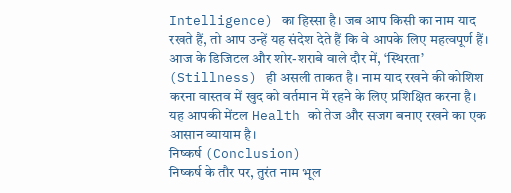Intelligence) का हिस्सा है। जब आप किसी का नाम याद रखते हैं, तो आप उन्हें यह संदेश देते हैं कि वे आपके लिए महत्वपूर्ण हैं।
आज के डिजिटल और शोर-शराबे वाले दौर में, ‘स्थिरता’ (Stillness) ही असली ताकत है। नाम याद रखने की कोशिश करना वास्तव में खुद को वर्तमान में रहने के लिए प्रशिक्षित करना है। यह आपकी मेंटल Health को तेज और सजग बनाए रखने का एक आसान व्यायाम है।
निष्कर्ष (Conclusion)
निष्कर्ष के तौर पर, तुरंत नाम भूल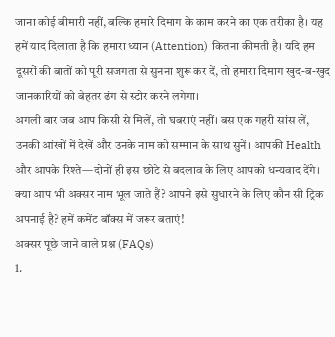जाना कोई बीमारी नहीं, बल्कि हमारे दिमाग के काम करने का एक तरीका है। यह हमें याद दिलाता है कि हमारा ध्यान (Attention) कितना कीमती है। यदि हम दूसरों की बातों को पूरी सजगता से सुनना शुरू कर दें, तो हमारा दिमाग खुद-ब-खुद जानकारियों को बेहतर ढंग से स्टोर करने लगेगा।
अगली बार जब आप किसी से मिलें, तो घबराएं नहीं। बस एक गहरी सांस लें, उनकी आंखों में देखें और उनके नाम को सम्मान के साथ सुनें। आपकी Health और आपके रिश्ते—दोनों ही इस छोटे से बदलाव के लिए आपको धन्यवाद देंगे।
क्या आप भी अक्सर नाम भूल जाते हैं? आपने इसे सुधारने के लिए कौन सी ट्रिक अपनाई है? हमें कमेंट बॉक्स में जरूर बताएं!
अक्सर पूछे जाने वाले प्रश्न (FAQs)
1.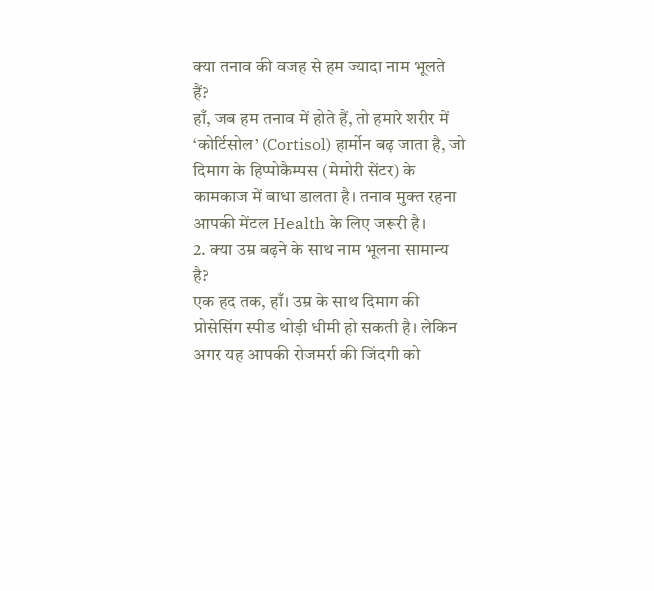क्या तनाव की वजह से हम ज्यादा नाम भूलते हैं?
हाँ, जब हम तनाव में होते हैं, तो हमारे शरीर में ‘कोर्टिसोल’ (Cortisol) हार्मोन बढ़ जाता है, जो दिमाग के हिप्पोकैम्पस (मेमोरी सेंटर) के कामकाज में बाधा डालता है। तनाव मुक्त रहना आपकी मेंटल Health के लिए जरूरी है।
2. क्या उम्र बढ़ने के साथ नाम भूलना सामान्य है?
एक हद तक, हाँ। उम्र के साथ दिमाग की प्रोसेसिंग स्पीड थोड़ी धीमी हो सकती है। लेकिन अगर यह आपकी रोजमर्रा की जिंदगी को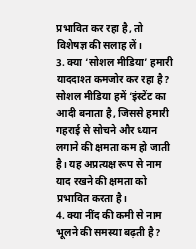प्रभावित कर रहा है, तो विशेषज्ञ की सलाह लें।
3. क्या ‘सोशल मीडिया’ हमारी याददाश्त कमजोर कर रहा है?
सोशल मीडिया हमें ‘इंस्टेंट का आदी बनाता है, जिससे हमारी गहराई से सोचने और ध्यान लगाने की क्षमता कम हो जाती है। यह अप्रत्यक्ष रूप से नाम याद रखने की क्षमता को प्रभावित करता है।
4. क्या नींद की कमी से नाम भूलने की समस्या बढ़ती है?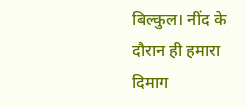बिल्कुल। नींद के दौरान ही हमारा दिमाग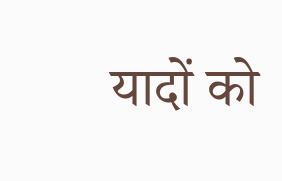यादों को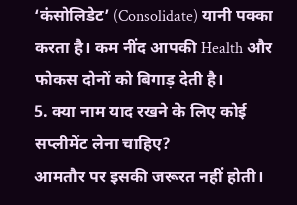‘कंसोलिडेट’ (Consolidate) यानी पक्का करता है। कम नींद आपकी Health और फोकस दोनों को बिगाड़ देती है।
5. क्या नाम याद रखने के लिए कोई सप्लीमेंट लेना चाहिए?
आमतौर पर इसकी जरूरत नहीं होती।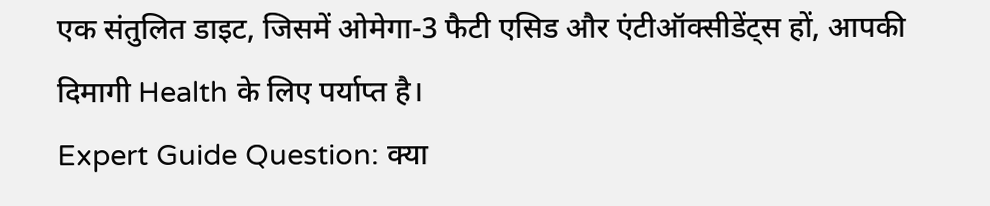एक संतुलित डाइट, जिसमें ओमेगा-3 फैटी एसिड और एंटीऑक्सीडेंट्स हों, आपकी दिमागी Health के लिए पर्याप्त है।
Expert Guide Question: क्या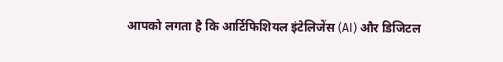आपको लगता है कि आर्टिफिशियल इंटेलिजेंस (AI) और डिजिटल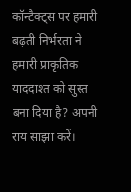कॉन्टैक्ट्स पर हमारी बढ़ती निर्भरता ने हमारी प्राकृतिक याददाश्त को सुस्त बना दिया है? अपनी राय साझा करें।